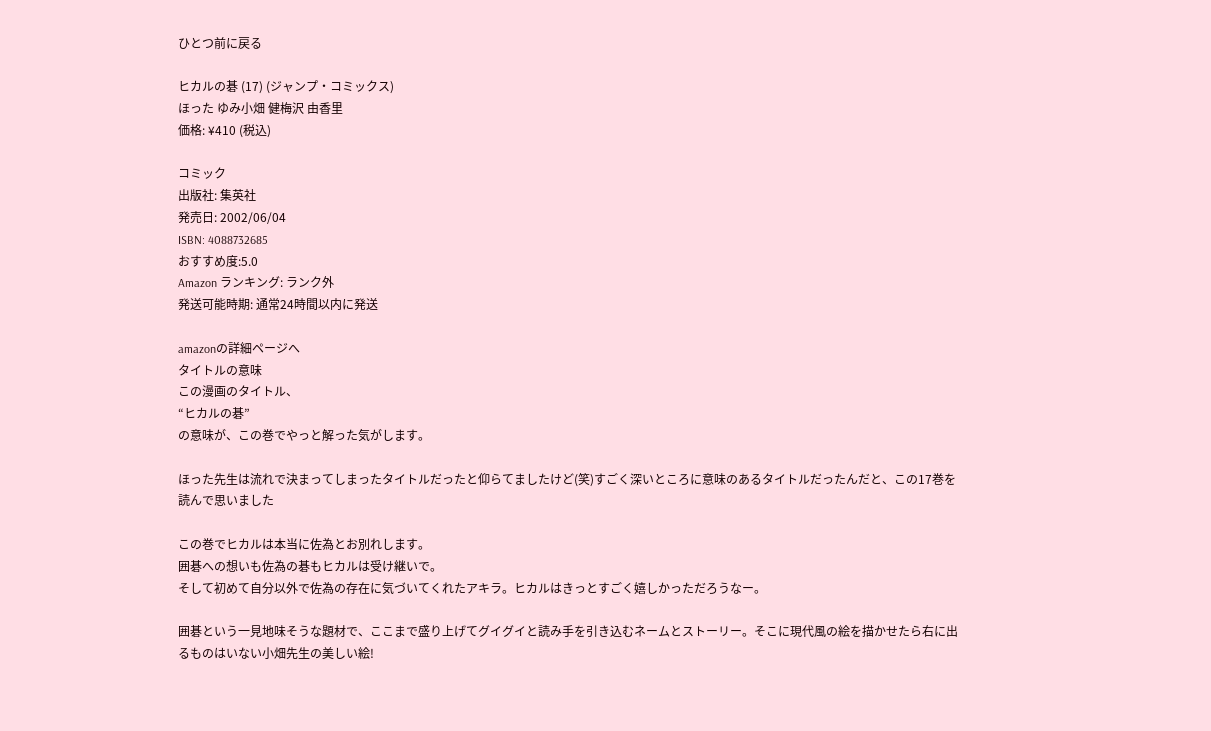ひとつ前に戻る

ヒカルの碁 (17) (ジャンプ・コミックス)
ほった ゆみ小畑 健梅沢 由香里
価格: ¥410 (税込)

コミック
出版社: 集英社
発売日: 2002/06/04
ISBN: 4088732685
おすすめ度:5.0
Amazon ランキング: ランク外
発送可能時期: 通常24時間以内に発送

amazonの詳細ページへ
タイトルの意味
この漫画のタイトル、
“ヒカルの碁”
の意味が、この巻でやっと解った気がします。

ほった先生は流れで決まってしまったタイトルだったと仰らてましたけど(笑)すごく深いところに意味のあるタイトルだったんだと、この17巻を読んで思いました

この巻でヒカルは本当に佐為とお別れします。
囲碁への想いも佐為の碁もヒカルは受け継いで。
そして初めて自分以外で佐為の存在に気づいてくれたアキラ。ヒカルはきっとすごく嬉しかっただろうなー。

囲碁という一見地味そうな題材で、ここまで盛り上げてグイグイと読み手を引き込むネームとストーリー。そこに現代風の絵を描かせたら右に出るものはいない小畑先生の美しい絵!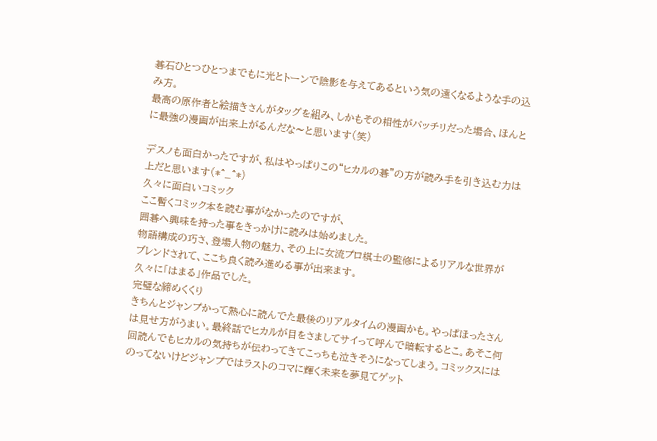碁石ひとつひとつまでもに光とトーンで陰影を与えてあるという気の遠くなるような手の込み方。
最高の原作者と絵描きさんがタッグを組み、しかもその相性がバッチリだった場合、ほんとに最強の漫画が出来上がるんだな〜と思います(笑)

デスノも面白かったですが、私はやっぱりこの“ヒカルの碁”の方が読み手を引き込む力は上だと思います(*^_^*)
久々に面白いコミック
ここ暫くコミック本を読む事がなかったのですが、
囲碁へ興味を持った事をきっかけに読みは始めました。
物語構成の巧さ、登場人物の魅力、その上に女流プロ棋士の監修によるリアルな世界が
ブレンドされて、ここち良く読み進める事が出来ます。
久々に「はまる」作品でした。
完璧な締めくくり
きちんとジャンプかって熱心に読んでた最後のリアルタイムの漫画かも。やっぱほったさんは見せ方がうまい。最終話でヒカルが目をさましてサイって呼んで暗転するとこ。あそこ何回読んでもヒカルの気持ちが伝わってきてこっちも泣きそうになってしまう。コミックスにはのってないけどジャンプではラストのコマに輝く未来を夢見てゲット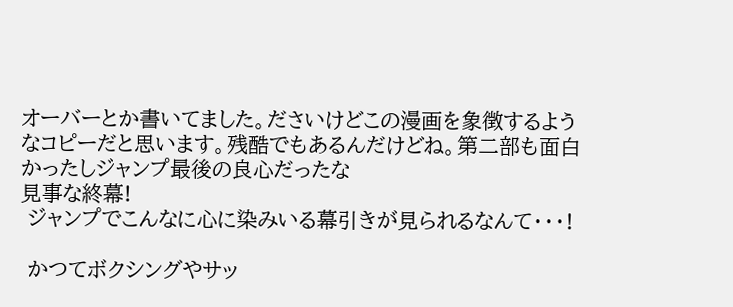オーバーとか書いてました。ださいけどこの漫画を象徴するようなコピーだと思います。残酷でもあるんだけどね。第二部も面白かったしジャンプ最後の良心だったな
見事な終幕!
 ジャンプでこんなに心に染みいる幕引きが見られるなんて・・・!

 かつてボクシングやサッ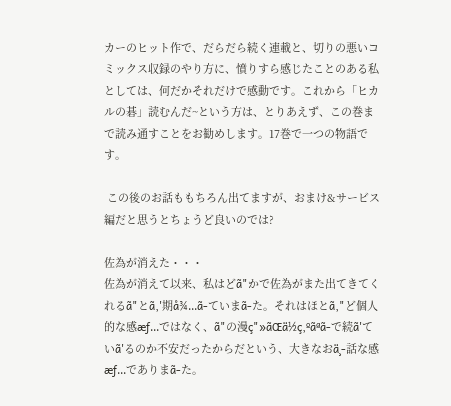カーのヒット作で、だらだら続く連載と、切りの悪いコミックス収録のやり方に、憤りすら感じたことのある私としては、何だかそれだけで感動です。これから「ヒカルの碁」読むんだ~という方は、とりあえず、この巻まで読み通すことをお勧めします。17巻で一つの物語です。

 この後のお話ももちろん出てますが、おまけ&サービス編だと思うとちょうど良いのでは?

佐為が消えた・・・
佐為が消えて以来、私はどã"かで佐為がまた出てきてくれるã"とã‚'期å¾...ã-ていまã-た。それはほとã‚"ど個人的な感æƒ...ではなく、ã"の漫ç"»ãŒä½ç‚ºãªã-で続ã'ていã'るのか不安だったからだという、大きなおä¸-話な感æƒ...でありまã-た。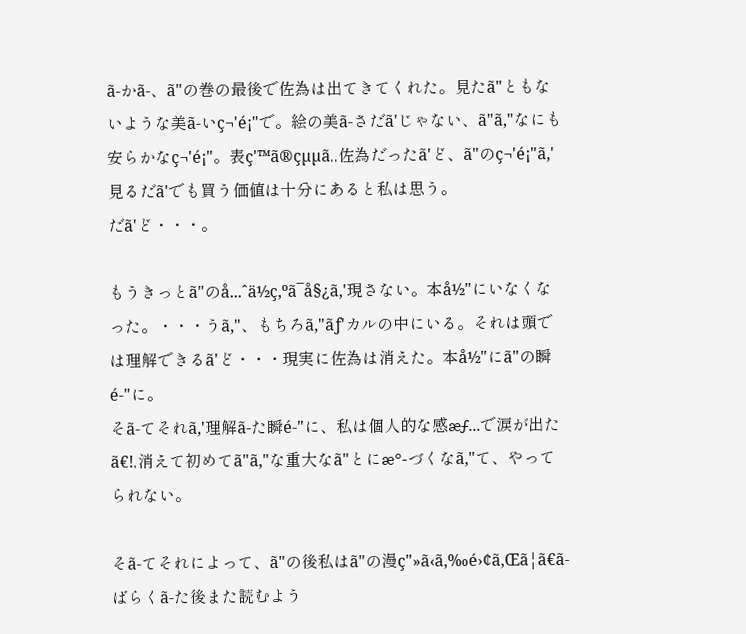ã-かã-、ã"の巻の最後で佐為は出てきてくれた。見たã"ともないような美ã-いç¬'é¡"で。絵の美ã-さだã'じゃない、ã"ã‚"なにも安らかなç¬'é¡"。表ç'™ã®çµµã‚‚佐為だったã'ど、ã"のç¬'é¡"ã‚'見るだã'でも買う価値は十分にあると私は思う。
だã'ど・・・。

もうきっとã"のå...ˆä½ç‚ºã¯å§¿ã‚'現さない。本å½"にいなくなった。・・・うã‚"、もちろã‚"ãƒ'カルの中にいる。それは頭では理解できるã'ど・・・現実に佐為は消えた。本å½"にã"の瞬é-"に。
そã-てそれã‚'理解ã-た瞬é-"に、私は個人的な感æƒ...で涙が出たã€!‚消えて初めてã"ã‚"な重大なã"とにæ°-づくなã‚"て、やってられない。

そã-てそれによって、ã"の後私はã"の漫ç"»ã‹ã‚‰é›¢ã‚Œã¦ã€ã-ばらくã-た後また読むよう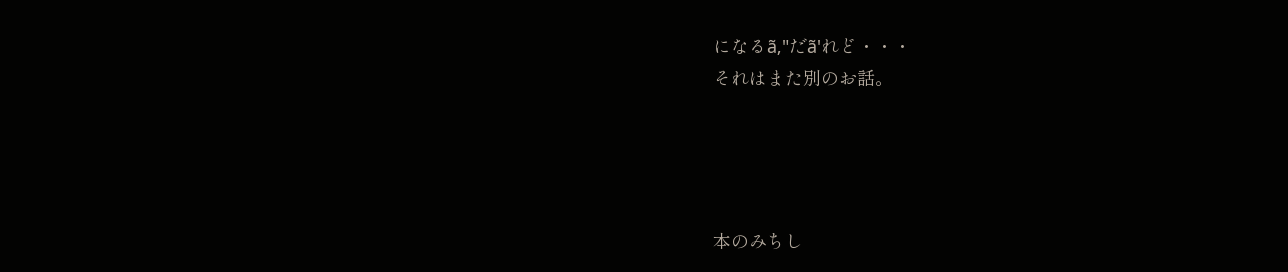になるã‚"だã'れど・・・
それはまた別のお話。




本のみちし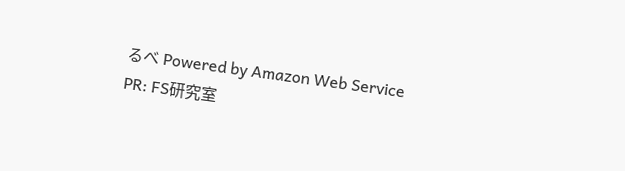るべ Powered by Amazon Web Service
PR: FS研究室